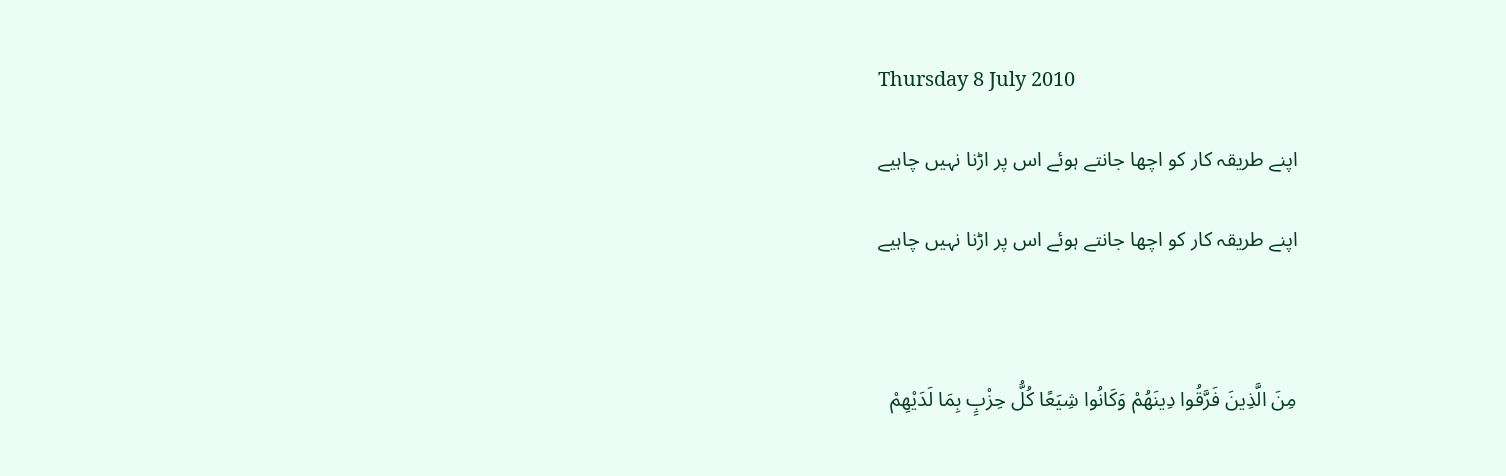Thursday 8 July 2010

اپنے طریقہ کار کو اچھا جانتے ہوئے اس پر اڑنا نہیں چاہیے

اپنے طریقہ کار کو اچھا جانتے ہوئے اس پر اڑنا نہیں چاہیے



مِنَ الَّذِينَ فَرَّقُوا دِينَهُمْ وَكَانُوا شِيَعًا كُلُّ حِزْبٍ بِمَا لَدَيْهِمْ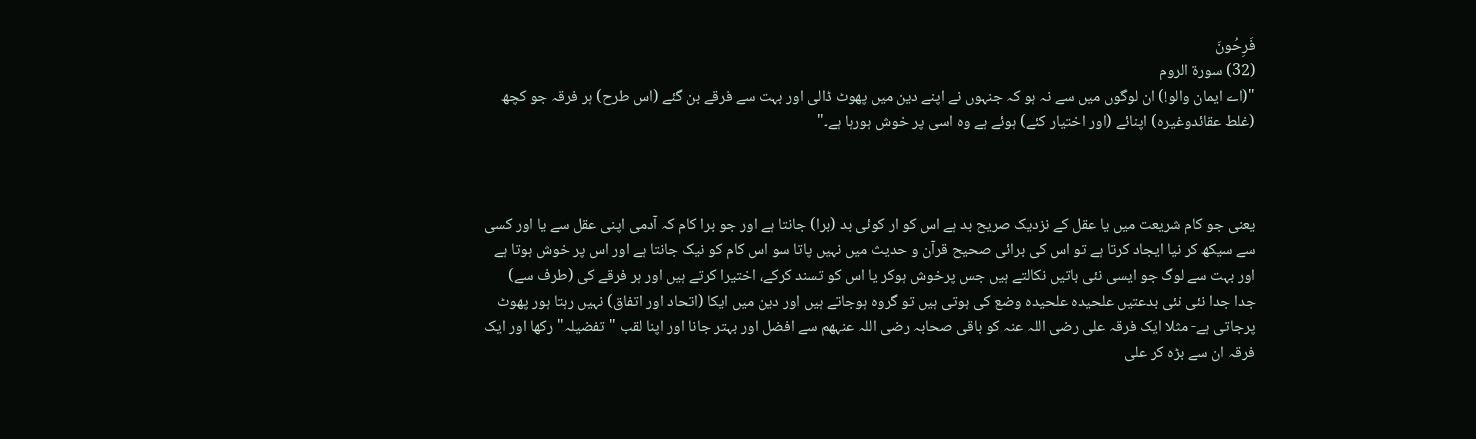فَرِحُونَ
(32) سورة الروم
"(اے ایمان والو!) ان لوگوں میں سے نہ ہو کہ جنہوں نے اپنے دین میں پھوٹ ڈالی اور بہت سے فرقے بن گئے (اس طرح) ہر فرقہ جو کچھ (غلط عقائدوغیرہ) اپنائے (اور اختیار کئے) ہوئے ہے وہ اسی پر خوش ہورہا ہے۔"



یعنی جو کام شریعت میں یا عقل کے نزدیک صریح بد ہے اس کو ار کوئی بد (برا) جانتا ہے اور جو برا کام کہ آدمی اپنی عقل سے یا اور کسی سے سیکھ کر نیا ایجاد کرتا ہے تو اس کی برائی صحیح قرآن و حدیث میں نہیں پاتا سو اس کام کو نیک جانتا ہے اور اس پر خوش ہوتا ہے اور بہت سے لوگ جو ایسی نئی باتیں نکالتے ہیں جس پرخوش ہوکر یا اس کو تسند کرکے، اختیرا کرتے ہیں اور ہر فرقے کی (طرف سے) جدا جدا نئی نئی بدعتیں علحیدہ علحیدہ وضع کی ہوتی ہیں تو گروہ ہوجاتے ہیں اور دین میں ایکا (اتحاد اور اتفاق) نہیں رہتا ہور پھوٹ پرجاتی ہے- مثلا ایک فرقہ علی رضی اللہ عنہ کو باقی صحابہ رضی اللہ عنہھم سے افضل اور بہتر جانا اور اپنا لقب "تفضیلہ" رکھا اور ایک فرقہ ان سے بڑہ کر علی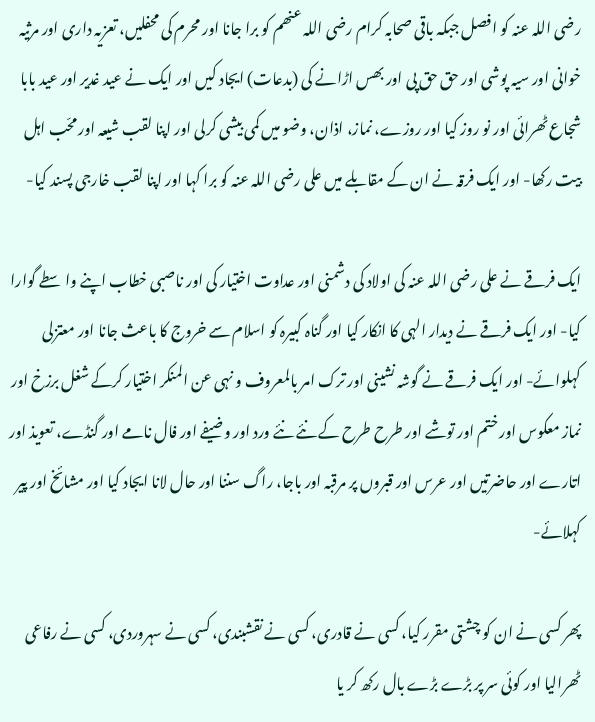رضی اللہ عنہ کو افصل جبکہ باقی صحابہ کرام رضی اللہ عنھم کو برا جانا اور محرم کی محفلیں، تعزیہ داری اور مرثیہ خوانی اور سیہ پوشی اور حق حق پی اور بھس اڑانے کی (بدعات) ایجاد کیں اور ایک نے عید غدیر اور عید بابا شجاع ٹھرائی اور نو روز کیا اور روزے، نماز، اذان، وضو میں کمی بیشی کرلی اور اپنا لقب شیعہ اور محّب اہل بیت رکھا- اور ایک فرقہ نے ان کے مقابلے میں علی رضی اللہ عنہ کو برا کہا اور اپنا لقب خارجی پسند کیا-

ایک فرقے نے علی رضی اللہ عنہ کی اولاد کی دشمنی اور عداوت اختیار کی اور ناصبی خطاب اپنے واسطے گوارا کیا- اور ایک فرقے نے دیدار الہی کا انکار کیا اور گناہ کبیرہ کو اسلام سے خروج کا باعث جانا اور معتزلی کہلوائے- اور ایک فرقے نے گوشہ نشینی اور ترک امر بالمعروف و نہی عن المنکر اختیار کرکے شغل برزخ اور نماز معکوس اور ختم اور توشے اور طرح طرح کے نئے نئے ورد اور وضیفے اور فال نامے اور گنڈے، تعویذ اور اتارے اور حاضرتیں اور عرس اور قبروں پر مرقبہ اور باجا، راگ سننا اور حال لانا ایجاد کیا اور مشائخ اور پیر کہلائے-

پھر کسی نے ان کو چشتی مقرر کیا، کسی نے قادری، کسی نے نقشبندی، کسی نے سہروردی، کسی نے رفاعی ٹھرالیا اور کوئی سر پر بڑے بڑے بال رکھ کر یا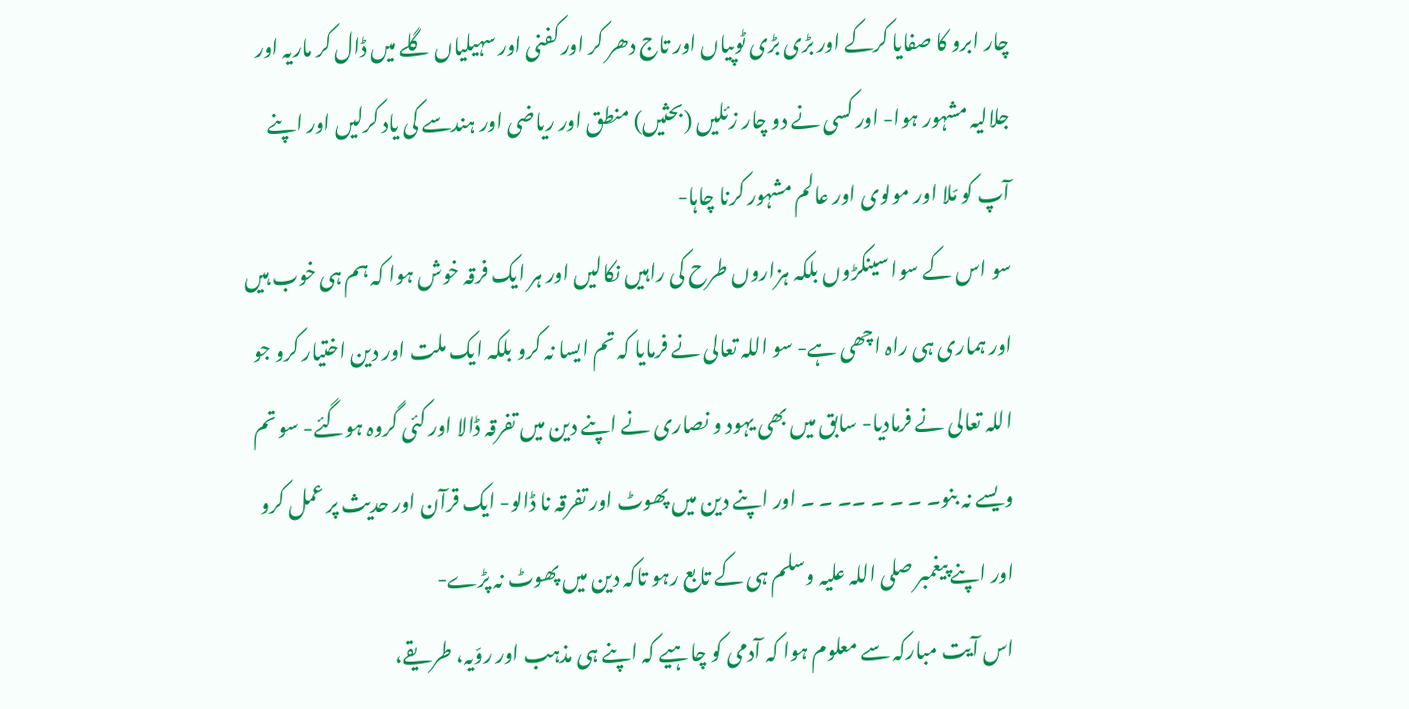چار ابرو کا صفایا کرکے اور بڑی بڑی ٹوپیاں اور تاج دھر کر اور کفنی اور سہیلیاں گلے میں ڈال کر ماریہ اور جلالیہ مشہور ہوا- اور کسی نے دو چار زئلیں (بحثیں) منطق اور ریاضی اور ہندسے کی یاد کرلیں اور اپنے آپ کو مّلا اور مولوی اور عالم مشہور کرنا چاہا-
سو اس کے سوا سینکڑوں بلکہ ہزاروں طرح کی راہیں نکالیں اور ہر ایک فرقہ خوش ہوا کہ ہم ہی خوب ہیں اور ہماری ہی راہ اچھی ہے- سو اللہ تعالی نے فرمایا کہ تم ایسا نہ کرو بلکہ ایک ملت اور دین اختیار کرو جو اللہ تعالی نے فرمادیا- سابق میں بھی یہود و نصاری نے اپنے دین میں تفرقہ ڈالا اور کئی گروہ ہوگئے- سو تم ویسے نہ بنو۔ ۔ ۔ ۔ ۔۔ ۔ ۔ اور اپنے دین میں پھوٹ اور تفرقہ نا ڈالو- ایک قرآن اور حدیث پر عمل کرو اور اپنے پیغمبر صلی اللہ علیہ وسلم ہی کے تابع رہو تاکہ دین میں پھوٹ نہ پڑے-
اس آیت مبارکہ سے معلوم ہوا کہ آدمی کو چاہیے کہ اپنے ہی مذہب اور روّیہ، طریقے،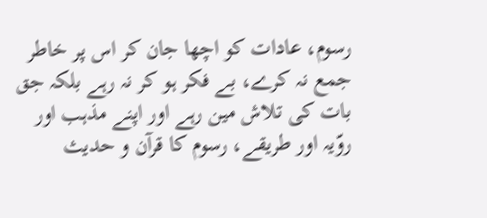رسوم، عادات کو اچھا جان کر اس پر خاطر جمع نہ کرے، بے فکر ہو کر نہ رہے بلکہ جق بات کی تلاش مین رہے اور اپنے مذہب اور روّیہ اور طریقے، رسوم کا قرآن و حدیث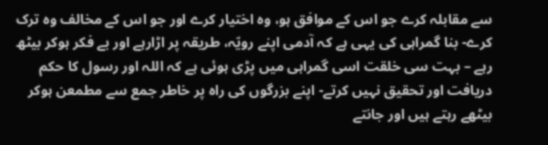سے مقابلہ کرے جو اس کے موافق ہو، وہ اختیار کرے اور جو اس کے مخالف وہ ترک کرے- بنا گمراہی کی یہی ہے کہ آدمی اپنے رویّہ، طریقہ پر اڑارہے اور بے فکر ہوکر بیٹھ رہے – بہت سی خلقت اسی گمراہی میں پڑی ہوئی ہے کہ اللہ اور رسول کا حکم دریافت اور تحقیق نہیں کرتے- اپنے بزرگوں کی راہ پر خاطر جمع سے مطمعن ہوکر بیٹھے رہتے ہیں اور جانتے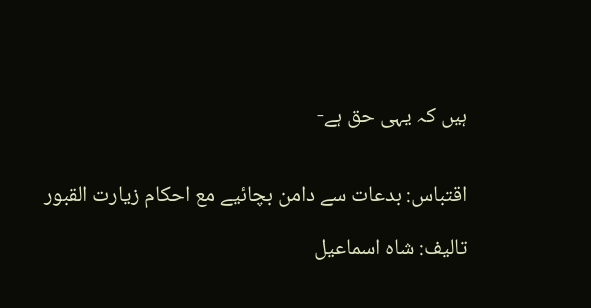ہیں کہ یہی حق ہے-


اقتباس: بدعات سے دامن بچائیے مع احکام زیارت القبور

تالیف: شاہ اسماعیل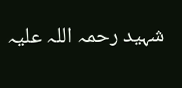شہید رحمہ اللہ علیہ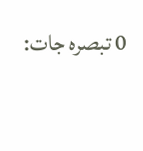0 تبصرہ جات: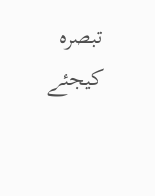تبصرہ کیجئے